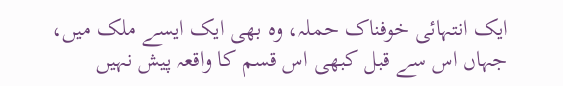ایک انتہائی خوفناک حملہ، وہ بھی ایک ایسے ملک میں، جہاں اس سے قبل کبھی اس قسم کا واقعہ پیش نہیں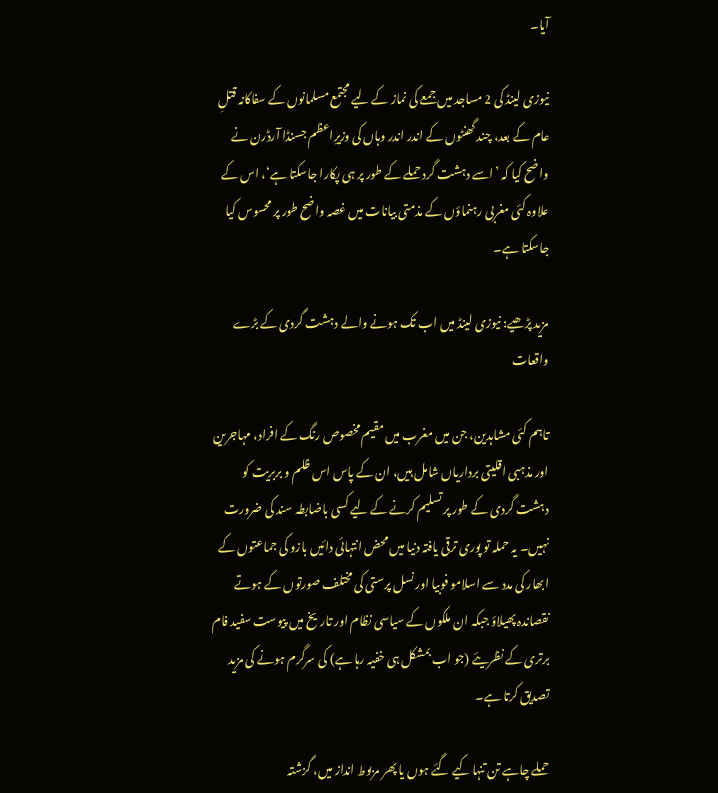آیا۔

نیوزی لینڈ کی 2 مساجد میں جمعے کی نماز کے لیے مجتمع مسلمانوں کے سفاکانہ قتلِ عام کے بعد، چند گھنٹوں کے اندر اندر وہاں کی وزیرِاعظم جسنڈا آرڈرن نے واضح کیا کہ ’اسے دہشت گرد حملے کے طور پر ہی پکارا جاسکتا ہے‘، اس کے علاوہ کئی مغربی رہنماؤں کے مذمتی بیانات میں غصہ واضح طور پر محسوس کیا جاسکتا ہے۔

مزید پڑھیے: نیوزی لینڈ میں اب تک ہونے والے دہشت گردی کے بڑے واقعات

تاہم کئی مشاہدین، جن میں مغرب میں مقیم مخصوص رنگ کے افراد، مہاجرین اور مذہبی اقلیتی برداریاں شامل ہیں، ان کے پاس اس ظلم و بربریت کو دہشت گردی کے طور پر تسلیم کرنے کے لیے کسی باضابطہ سند کی ضرورت نہیں۔ یہ حملہ تو پوری ترقی یافتہ دنیا میں محض انتہائی دائیں بازو کی جماعتوں کے ابھار کی مدد سے اسلامو فوبیا اور نسل پرستی کی مختلف صورتوں کے ہوتے نقصاندہ پھیلاؤ جبکہ ان ملکوں کے سیاسی نظام اور تاریخ میں پیوست سفید فام برتری کے نظریئے (جو اب بمشکل ہی خفیہ رہا ہے) کی سرگرم ہونے کی مزید تصدیق کرتا ہے۔

حملے چاہے تن تنہا کیے گئے ہوں یا پھر مربوط انداز میں، گزشتہ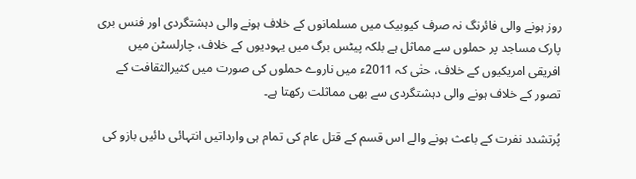روز ہونے والی فائرنگ نہ صرف کیوبیک میں مسلمانوں کے خلاف ہونے والی دہشتگردی اور فنس بری پارک مساجد پر حملوں سے مماثل ہے بلکہ پیٹس برگ میں یہودیوں کے خلاف، چارلسٹن میں افریقی امریکیوں کے خلاف، حتٰی کہ 2011ء میں ناروے حملوں کی صورت میں کثیرالثقافت کے تصور کے خلاف ہونے والی دہشتگردی سے بھی مماثلت رکھتا ہے۔

پُرتشدد نفرت کے باعث ہونے والے اس قسم کے قتل عام کی تمام ہی وارداتیں انتہائی دائیں بازو کی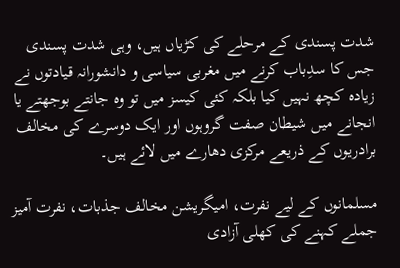شدت پسندی کے مرحلے کی کڑیاں ہیں، وہی شدت پسندی جس کا سدِباب کرنے میں مغربی سیاسی و دانشورانہ قیادتوں نے زیادہ کچھ نہیں کیا بلکہ کئی کیسز میں تو وہ جانتے بوجھتے یا انجانے میں شیطان صفت گروہوں اور ایک دوسرے کی مخالف برادریوں کے ذریعے مرکزی دھارے میں لائے ہیں۔

مسلمانوں کے لیے نفرت، امیگریشن مخالف جذبات، نفرت آمیز جملے کہنے کی کھلی آزادی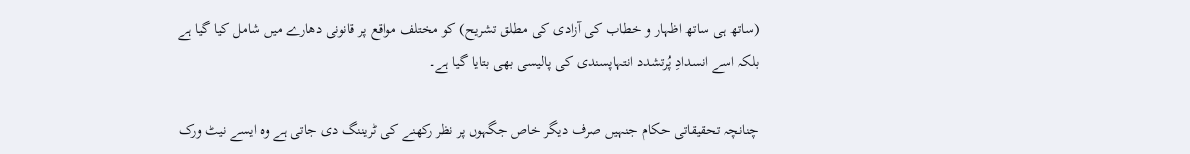(ساتھ ہی ساتھ اظہار و خطاب کی آزادی کی مطلق تشریح) کو مختلف مواقع پر قانونی دھارے میں شامل کیا گیا ہے بلکہ اسے انسدادِ پُرتشدد انتہاپسندی کی پالیسی بھی بتایا گیا ہے۔

چنانچہ تحقیقاتی حکام جنہیں صرف دیگر خاص جگہوں پر نظر رکھنے کی ٹریننگ دی جاتی ہے وہ ایسے نیٹ ورک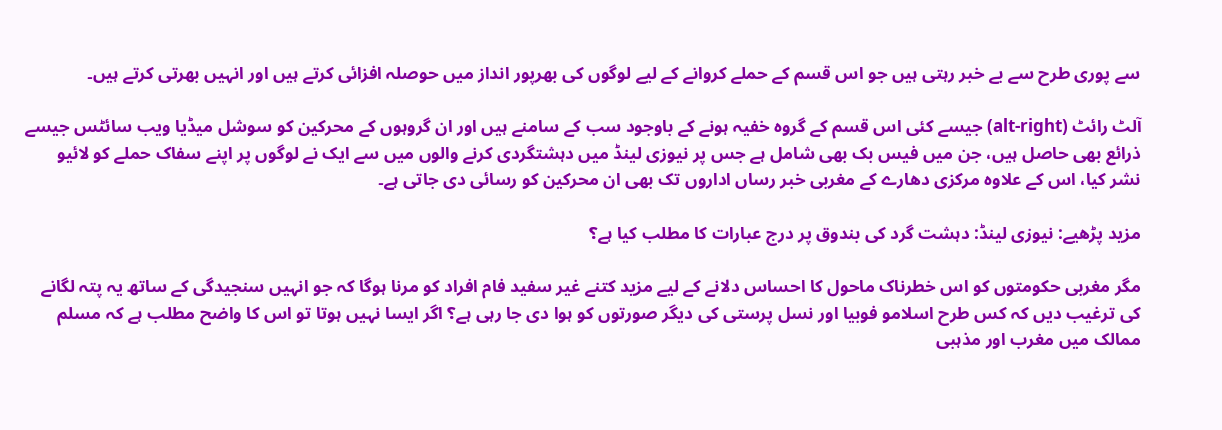سے پوری طرح سے بے خبر رہتی ہیں جو اس قسم کے حملے کروانے کے لیے لوگوں کی بھرپور انداز میں حوصلہ افزائی کرتے ہیں اور انہیں بھرتی کرتے ہیں۔

آلٹ رائٹ (alt-right) جیسے کئی اس قسم کے گروہ خفیہ ہونے کے باوجود سب کے سامنے ہیں اور ان گروہوں کے محرکین کو سوشل میڈیا ویب سائٹس جیسے ذرائع بھی حاصل ہیں، جن میں فیس بک بھی شامل ہے جس پر نیوزی لینڈ میں دہشتگردی کرنے والوں میں سے ایک نے لوگوں پر اپنے سفاک حملے کو لائیو نشر کیا، اس کے علاوہ مرکزی دھارے کے مغربی خبر رساں اداروں تک بھی ان محرکین کو رسائی دی جاتی ہے۔

مزید پڑھیے: نیوزی لینڈ: دہشت گرد کی بندوق پر درج عبارات کا مطلب کیا ہے؟

مگر مغربی حکومتوں کو اس خطرناک ماحول کا احساس دلانے کے لیے مزید کتنے غیر سفید فام افراد کو مرنا ہوگا کہ جو انہیں سنجیدگی کے ساتھ یہ پتہ لگانے کی ترغیب دیں کہ کس طرح اسلامو فوبیا اور نسل پرستی کی دیگر صورتوں کو ہوا دی جا رہی ہے؟ اگر ایسا نہیں ہوتا تو اس کا واضح مطلب ہے کہ مسلم ممالک میں مغرب اور مذہبی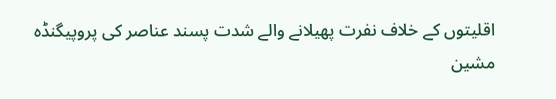اقلیتوں کے خلاف نفرت پھیلانے والے شدت پسند عناصر کی پروپیگنڈہ مشین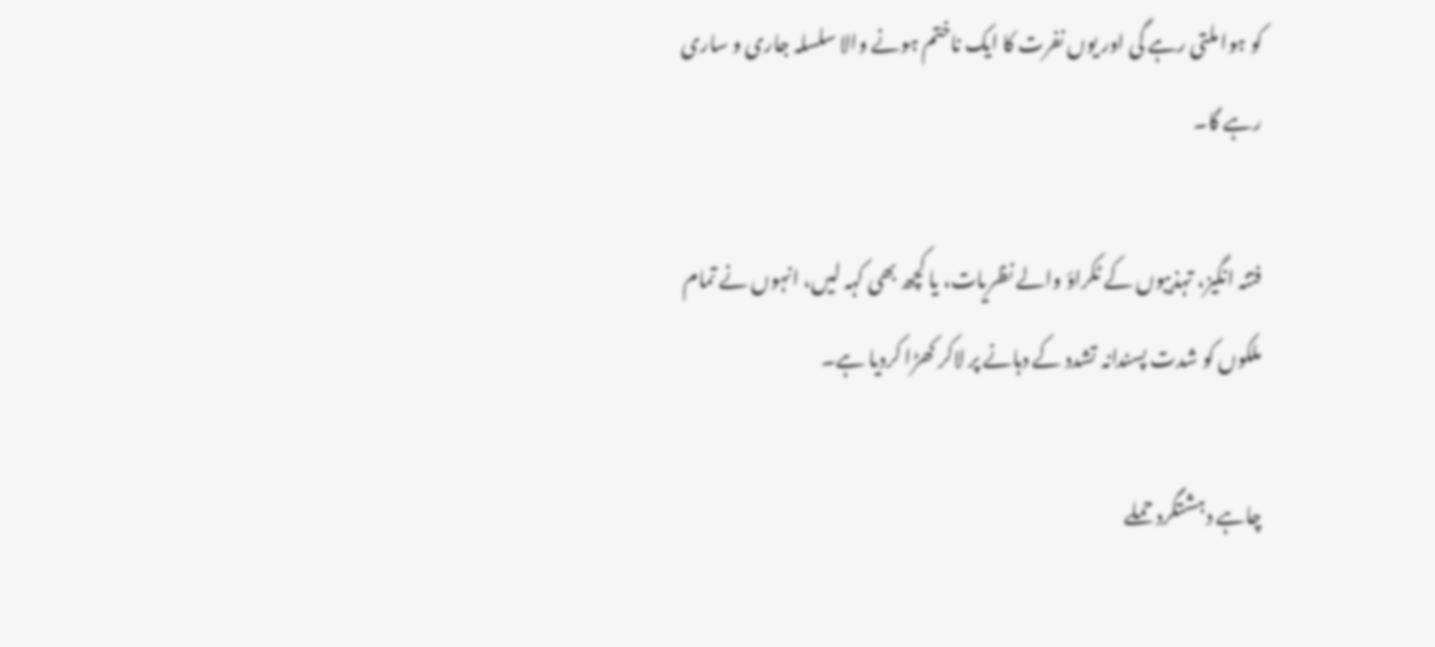کو ہوا ملتی رہے گی اور یوں نفرت کا ایک ناختم ہونے والا سلسلہ جاری و ساری رہے گا۔

فتنہ انگیز، تہذیبوں کے ٹکراؤ والے نظریات، یا کچھ بھی کہہ لیں، انہوں نے تمام ملکوں کو شدت پسندانہ تشدد کے دہانے پر لاکر کھڑا کردیا ہے۔

چاہے دہشتگرد حملے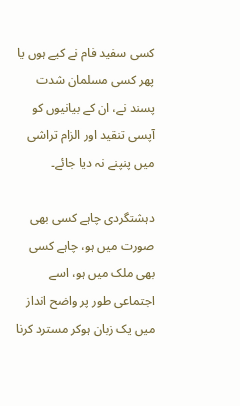کسی سفید فام نے کیے ہوں یا پھر کسی مسلمان شدت پسند نے، ان کے بیانیوں کو آپسی تنقید اور الزام تراشی میں پنپنے نہ دیا جائے۔

دہشتگردی چاہے کسی بھی صورت میں ہو، چاہے کسی بھی ملک میں ہو، اسے اجتماعی طور پر واضح انداز میں یک زبان ہوکر مسترد کرنا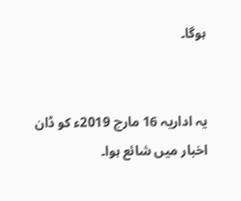ہوگا۔


یہ اداریہ 16 مارچ 2019ء کو ڈان اخبار میں شائع ہوا۔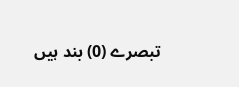تبصرے (0) بند ہیں